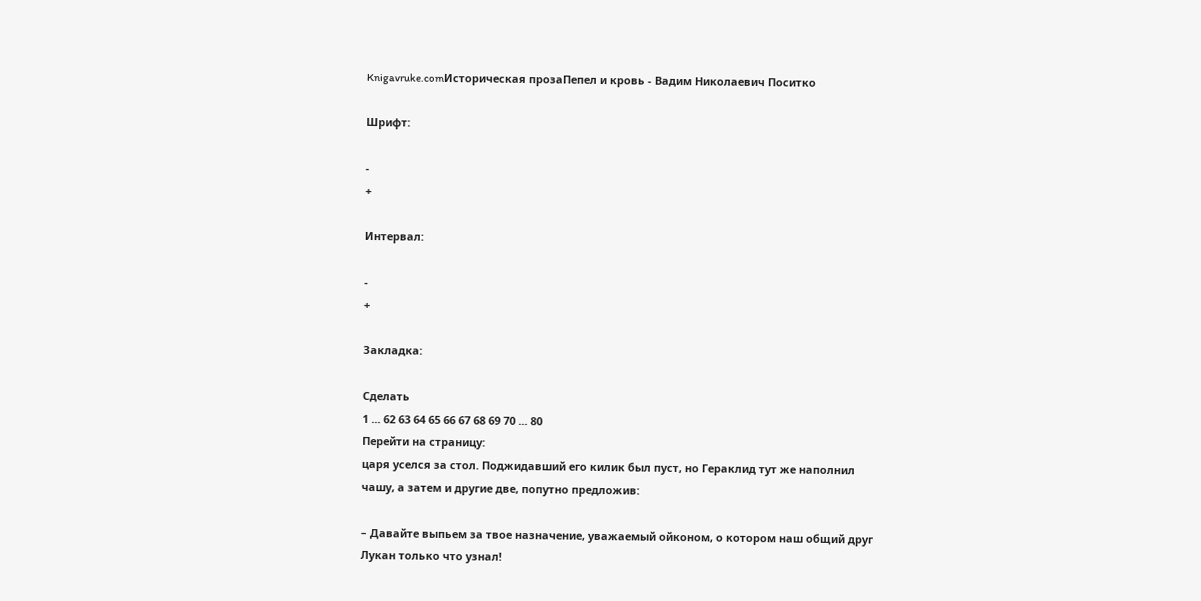Knigavruke.comИсторическая прозаПепел и кровь - Вадим Николаевич Поситко

Шрифт:

-
+

Интервал:

-
+

Закладка:

Сделать
1 ... 62 63 64 65 66 67 68 69 70 ... 80
Перейти на страницу:
царя уселся за стол. Поджидавший его килик был пуст, но Гераклид тут же наполнил чашу, а затем и другие две, попутно предложив:

– Давайте выпьем за твое назначение, уважаемый ойконом, о котором наш общий друг Лукан только что узнал!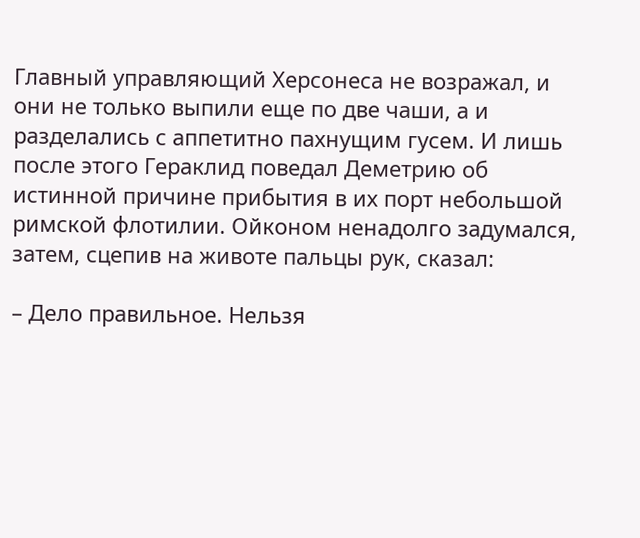Главный управляющий Херсонеса не возражал, и они не только выпили еще по две чаши, а и разделались с аппетитно пахнущим гусем. И лишь после этого Гераклид поведал Деметрию об истинной причине прибытия в их порт небольшой римской флотилии. Ойконом ненадолго задумался, затем, сцепив на животе пальцы рук, сказал:

– Дело правильное. Нельзя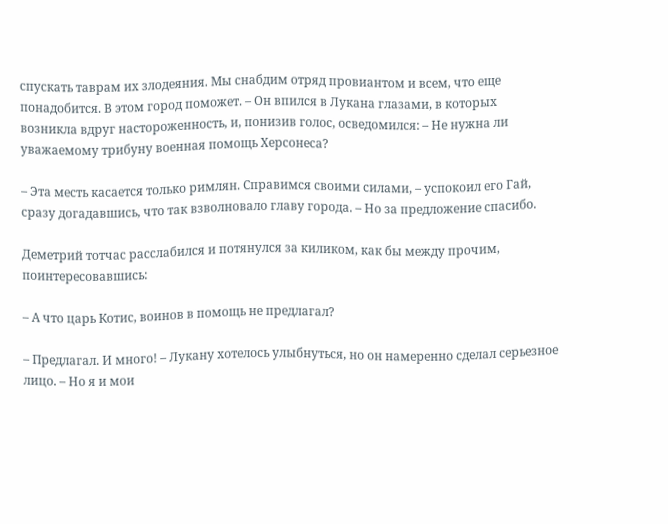спускать таврам их злодеяния. Мы снабдим отряд провиантом и всем, что еще понадобится. В этом город поможет. – Он впился в Лукана глазами, в которых возникла вдруг настороженность, и, понизив голос, осведомился: – Не нужна ли уважаемому трибуну военная помощь Херсонеса?

– Эта месть касается только римлян. Справимся своими силами, – успокоил его Гай, сразу догадавшись, что так взволновало главу города. – Но за предложение спасибо.

Деметрий тотчас расслабился и потянулся за киликом, как бы между прочим, поинтересовавшись:

– А что царь Котис, воинов в помощь не предлагал?

– Предлагал. И много! – Лукану хотелось улыбнуться, но он намеренно сделал серьезное лицо. – Но я и мои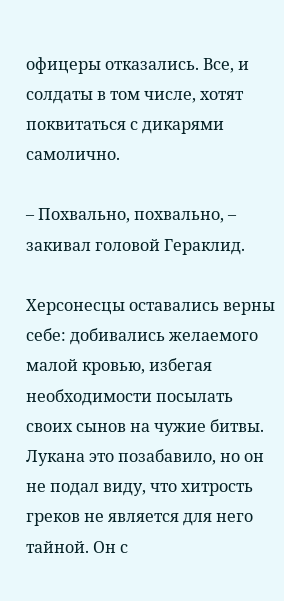офицеры отказались. Все, и солдаты в том числе, хотят поквитаться с дикарями самолично.

– Похвально, похвально, – закивал головой Гераклид.

Херсонесцы оставались верны себе: добивались желаемого малой кровью, избегая необходимости посылать своих сынов на чужие битвы. Лукана это позабавило, но он не подал виду, что хитрость греков не является для него тайной. Он с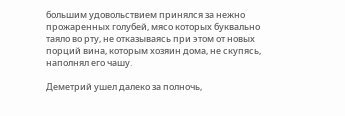большим удовольствием принялся за нежно прожаренных голубей, мясо которых буквально таяло во рту, не отказываясь при этом от новых порций вина, которым хозяин дома, не скупясь, наполнял его чашу.

Деметрий ушел далеко за полночь,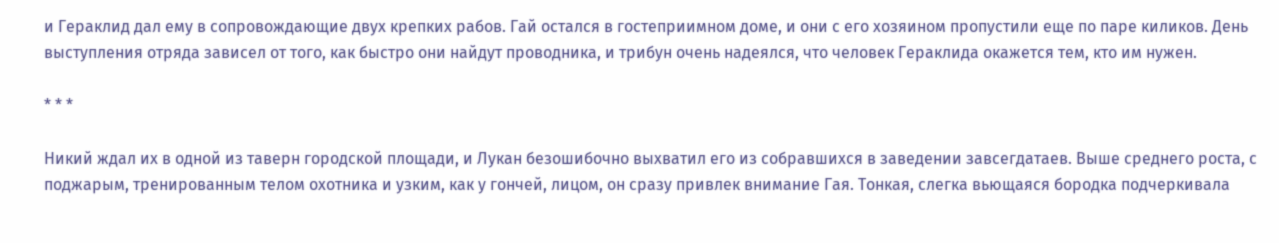и Гераклид дал ему в сопровождающие двух крепких рабов. Гай остался в гостеприимном доме, и они с его хозяином пропустили еще по паре киликов. День выступления отряда зависел от того, как быстро они найдут проводника, и трибун очень надеялся, что человек Гераклида окажется тем, кто им нужен.

* * *

Никий ждал их в одной из таверн городской площади, и Лукан безошибочно выхватил его из собравшихся в заведении завсегдатаев. Выше среднего роста, с поджарым, тренированным телом охотника и узким, как у гончей, лицом, он сразу привлек внимание Гая. Тонкая, слегка вьющаяся бородка подчеркивала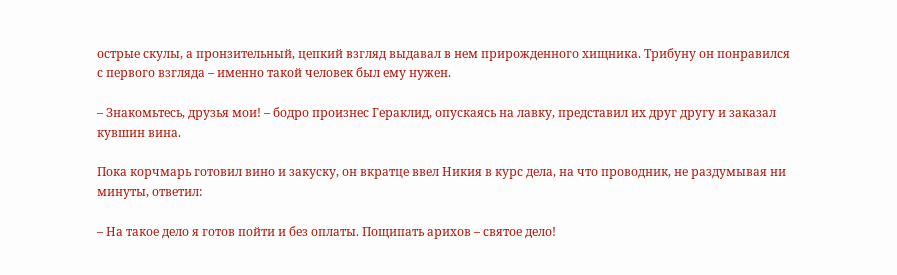острые скулы, а пронзительный, цепкий взгляд выдавал в нем прирожденного хищника. Трибуну он понравился с первого взгляда – именно такой человек был ему нужен.

– Знакомьтесь, друзья мои! – бодро произнес Гераклид, опускаясь на лавку, представил их друг другу и заказал кувшин вина.

Пока корчмарь готовил вино и закуску, он вкратце ввел Никия в курс дела, на что проводник, не раздумывая ни минуты, ответил:

– На такое дело я готов пойти и без оплаты. Пощипать арихов – святое дело!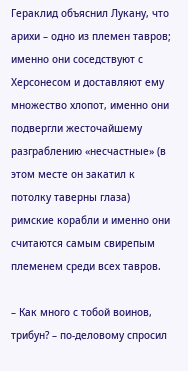Гераклид объяснил Лукану, что арихи – одно из племен тавров; именно они соседствуют с Херсонесом и доставляют ему множество хлопот, именно они подвергли жесточайшему разграблению «несчастные» (в этом месте он закатил к потолку таверны глаза) римские корабли и именно они считаются самым свирепым племенем среди всех тавров.

– Как много с тобой воинов, трибун? – по-деловому спросил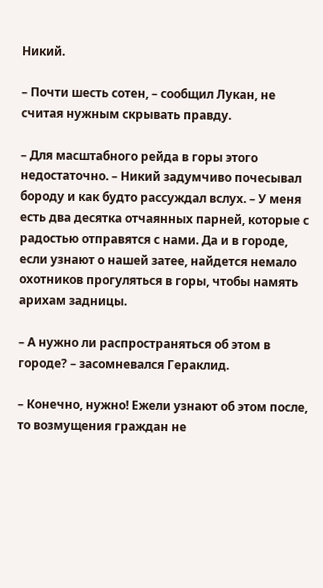Никий.

– Почти шесть сотен, – сообщил Лукан, не считая нужным скрывать правду.

– Для масштабного рейда в горы этого недостаточно. – Никий задумчиво почесывал бороду и как будто рассуждал вслух. – У меня есть два десятка отчаянных парней, которые с радостью отправятся с нами. Да и в городе, если узнают о нашей затее, найдется немало охотников прогуляться в горы, чтобы намять арихам задницы.

– А нужно ли распространяться об этом в городе? – засомневался Гераклид.

– Конечно, нужно! Ежели узнают об этом после, то возмущения граждан не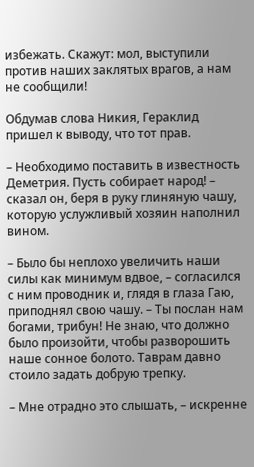избежать. Скажут: мол, выступили против наших заклятых врагов, а нам не сообщили!

Обдумав слова Никия, Гераклид пришел к выводу, что тот прав.

– Необходимо поставить в известность Деметрия. Пусть собирает народ! – сказал он, беря в руку глиняную чашу, которую услужливый хозяин наполнил вином.

– Было бы неплохо увеличить наши силы как минимум вдвое, – согласился с ним проводник и, глядя в глаза Гаю, приподнял свою чашу. – Ты послан нам богами, трибун! Не знаю, что должно было произойти, чтобы разворошить наше сонное болото. Таврам давно стоило задать добрую трепку.

– Мне отрадно это слышать, – искренне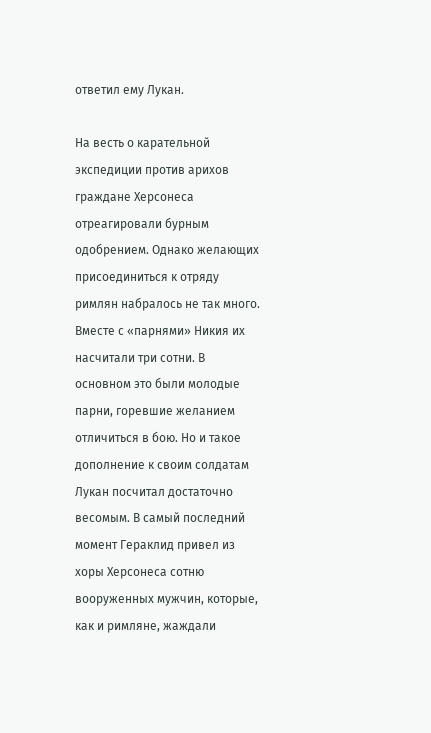ответил ему Лукан.

На весть о карательной экспедиции против арихов граждане Херсонеса отреагировали бурным одобрением. Однако желающих присоединиться к отряду римлян набралось не так много. Вместе с «парнями» Никия их насчитали три сотни. В основном это были молодые парни, горевшие желанием отличиться в бою. Но и такое дополнение к своим солдатам Лукан посчитал достаточно весомым. В самый последний момент Гераклид привел из хоры Херсонеса сотню вооруженных мужчин, которые, как и римляне, жаждали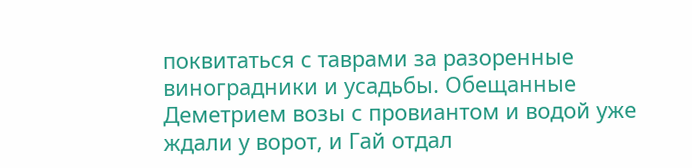поквитаться с таврами за разоренные виноградники и усадьбы. Обещанные Деметрием возы с провиантом и водой уже ждали у ворот, и Гай отдал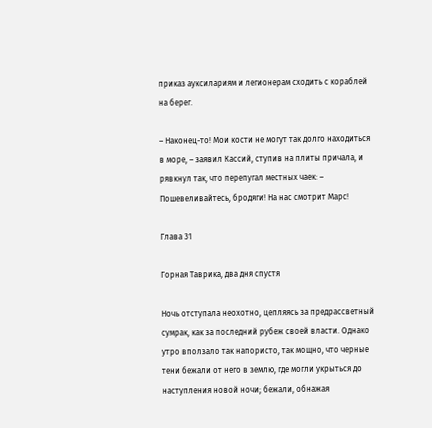приказ ауксилариям и легионерам сходить с кораблей на берег.

– Наконец-то! Мои кости не могут так долго находиться в море, – заявил Кассий, ступив на плиты причала, и рявкнул так, что перепугал местных чаек: – Пошевеливайтесь, бродяги! На нас смотрит Марс!

Глава 31

Горная Таврика, два дня спустя

Ночь отступала неохотно, цепляясь за предрассветный сумрак, как за последний рубеж своей власти. Однако утро вползало так напористо, так мощно, что черные тени бежали от него в землю, где могли укрыться до наступления новой ночи; бежали, обнажая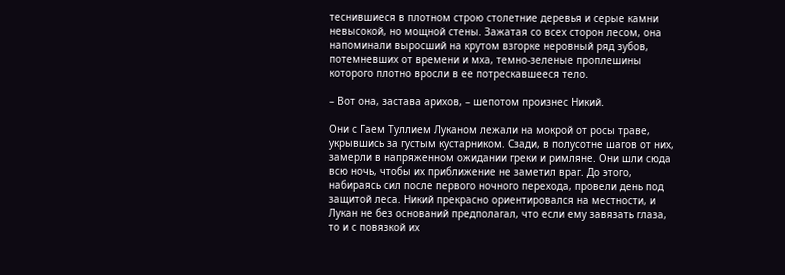теснившиеся в плотном строю столетние деревья и серые камни невысокой, но мощной стены. Зажатая со всех сторон лесом, она напоминали выросший на крутом взгорке неровный ряд зубов, потемневших от времени и мха, темно-зеленые проплешины которого плотно вросли в ее потрескавшееся тело.

– Вот она, застава арихов, – шепотом произнес Никий.

Они с Гаем Туллием Луканом лежали на мокрой от росы траве, укрывшись за густым кустарником. Сзади, в полусотне шагов от них, замерли в напряженном ожидании греки и римляне. Они шли сюда всю ночь, чтобы их приближение не заметил враг. До этого, набираясь сил после первого ночного перехода, провели день под защитой леса. Никий прекрасно ориентировался на местности, и Лукан не без оснований предполагал, что если ему завязать глаза, то и с повязкой их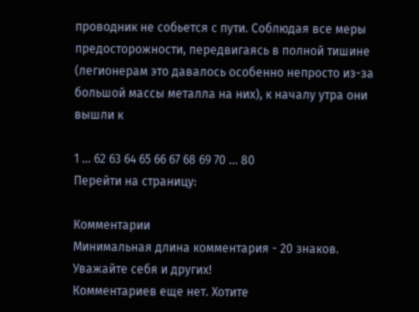проводник не собьется с пути. Соблюдая все меры предосторожности, передвигаясь в полной тишине (легионерам это давалось особенно непросто из-за большой массы металла на них), к началу утра они вышли к

1 ... 62 63 64 65 66 67 68 69 70 ... 80
Перейти на страницу:

Комментарии
Минимальная длина комментария - 20 знаков. Уважайте себя и других!
Комментариев еще нет. Хотите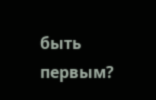быть первым?